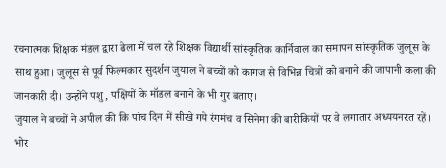रचनात्मक शिक्षक मंडल द्वारा ढेला में चल रहे शिक्षक विद्यार्थी सांस्कृतिक कार्निवाल का समापन सांस्कृतिक जुलूस के साथ हुआ। जुलूस से पूर्व फिल्मकार सुदर्शन जुयाल ने बच्चों को कागज से विभिन्न चित्रों को बनाने की जापानी कला की जानकारी दी। उन्होंने पशु, पक्षियों के मॉडल बनाने के भी गुर बताए।
जुयाल ने बच्चों ने अपील की कि पांच दिन में सीखे गये रंगमंच व सिनेमा की बारीकियों पर वे लगातार अध्ययनरत रहें। भोर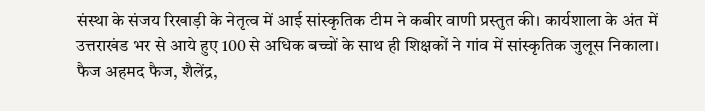संस्था के संजय रिखाड़ी के नेतृत्व में आई सांस्कृतिक टीम ने कबीर वाणी प्रस्तुत की। कार्यशाला के अंत में उत्तराखंड भर से आये हुए 100 से अधिक बच्चों के साथ ही शिक्षकों ने गांव में सांस्कृतिक जुलूस निकाला।
फैज अहमद फैज, शैलेंद्र,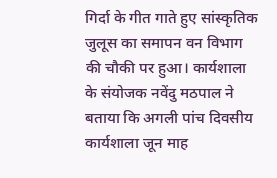गिर्दा के गीत गाते हुए सांस्कृतिक जुलूस का समापन वन विभाग की चौकी पर हुआ। कार्यशाला के संयोजक नवेंदु मठपाल ने बताया कि अगली पांच दिवसीय कार्यशाला जून माह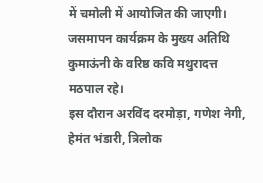में चमोली में आयोजित की जाएगी। जसमापन कार्यक्रम के मुख्य अतिथि कुमाऊंनी के वरिष्ठ कवि मथुरादत्त मठपाल रहे।
इस दौरान अरविंद दरमोड़ा, गणेश नेगी, हेमंत भंडारी, त्रिलोक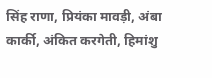सिंह राणा, प्रियंका मावड़ी, अंबा कार्की, अंकित करगेती, हिमांशु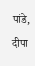पांडे, दीपा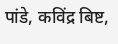पांडे, कविंद्र बिष्ट,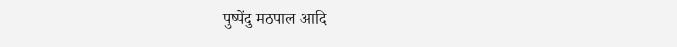पुष्पेंदु मठपाल आदि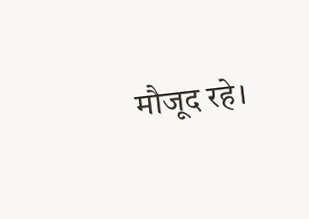मौजूद रहे।